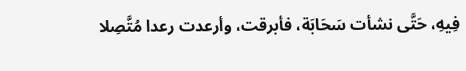فِيهِ، حَتَّى نشأت سَحَابَة، فأبرقت، وأرعدت رعدا مُتَّصِلا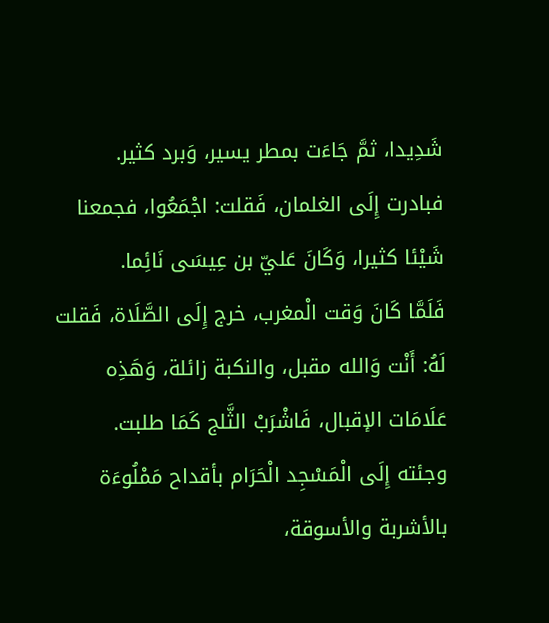شَدِيدا، ثمَّ جَاءَت بمطر يسير، وَبرد كثير.
فبادرت إِلَى الغلمان، فَقلت: اجْمَعُوا، فجمعنا شَيْئا كثيرا، وَكَانَ عَليّ بن عِيسَى نَائِما.
فَلَمَّا كَانَ وَقت الْمغرب، خرج إِلَى الصَّلَاة، فَقلت لَهُ: أَنْت وَالله مقبل، والنكبة زائلة، وَهَذِه عَلَامَات الإقبال، فَاشْرَبْ الثَّلج كَمَا طلبت.
وجئته إِلَى الْمَسْجِد الْحَرَام بأقداح مَمْلُوءَة بالأشربة والأسوقة،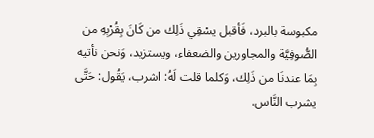مكبوسة بالبرد، فَأقبل يسْقِي ذَلِك من كَانَ بِقُرْبِهِ من الصُّوفِيَّة والمجاورين والضعفاء، ويستزيد، وَنحن نأتيه بِمَا عندنَا من ذَلِك، وَكلما قلت لَهُ: اشرب، يَقُول: حَتَّى يشرب النَّاس.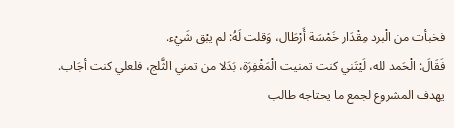فخبأت من الْبرد مِقْدَار خَمْسَة أَرْطَال، وَقلت لَهُ: لم يبْق شَيْء.
فَقَالَ: الْحَمد لله، لَيْتَني كنت تمنيت الْمَغْفِرَة، بَدَلا من تمني الثَّلج، فلعلي كنت أجَاب.
يهدف المشروع لجمع ما يحتاجه طالب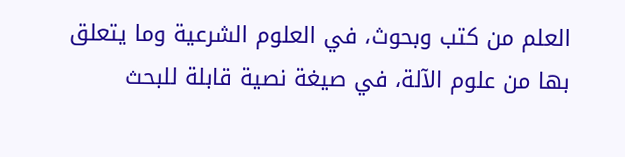العلم من كتب وبحوث، في العلوم الشرعية وما يتعلق بها من علوم الآلة، في صيغة نصية قابلة للبحث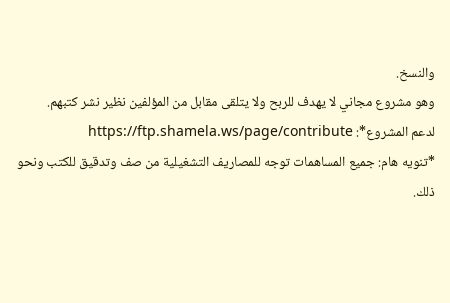والنسخ.
وهو مشروع مجاني لا يهدف للربح ولا يتلقى مقابل من المؤلفين نظير نشر كتبهم.
لدعم المشروع*: https://ftp.shamela.ws/page/contribute
*تنويه هام: جميع المساهمات توجه للمصاريف التشغيلية من صف وتدقيق للكتب ونحو ذلك.